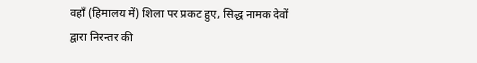वहाँ (हिमालय में) शिला पर प्रकट हुए, सिद्ध नामक देवों द्वारा निरन्तर की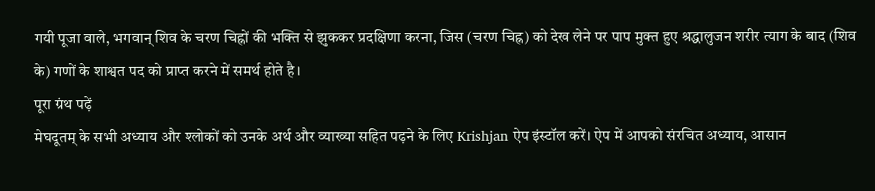गयी पूजा वाले, भगवान् शिव के चरण चिह्नों की भक्ति से झुककर प्रदक्षिणा करना, जिस (चरण चिह्न) को देख लेने पर पाप मुक्त हुए श्रद्धालुजन शरीर त्याग के बाद (शिव के) गणों के शाश्वत पद को प्राप्त करने में समर्थ होते है।
पूरा ग्रंथ पढ़ें
मेघदूतम् के सभी अध्याय और श्लोकों को उनके अर्थ और व्याख्या सहित पढ़ने के लिए Krishjan ऐप इंस्टॉल करें। ऐप में आपको संरचित अध्याय, आसान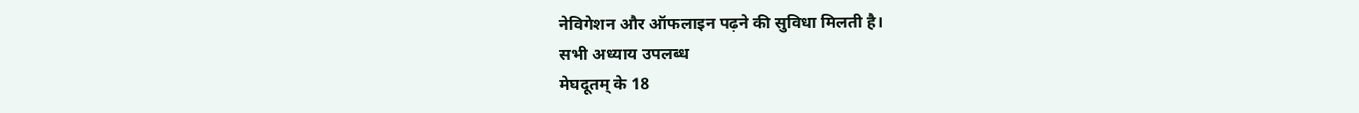नेविगेशन और ऑफलाइन पढ़ने की सुविधा मिलती है।
सभी अध्याय उपलब्ध
मेघदूतम् के 18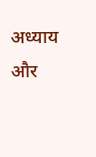अध्याय और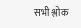सभी श्लोक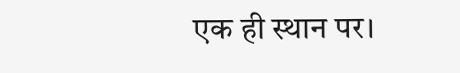एक ही स्थान पर।